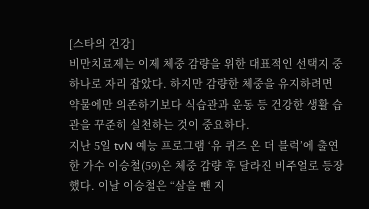[스타의 건강]
비만치료제는 이제 체중 감량을 위한 대표적인 선택지 중 하나로 자리 잡았다. 하지만 감량한 체중을 유지하려면 약물에만 의존하기보다 식습관과 운동 등 건강한 생활 습관을 꾸준히 실천하는 것이 중요하다.
지난 5일 tvN 예능 프로그램 ‘유 퀴즈 온 더 블럭’에 출연한 가수 이승철(59)은 체중 감량 후 달라진 비주얼로 등장했다. 이날 이승철은 “살을 뺀 지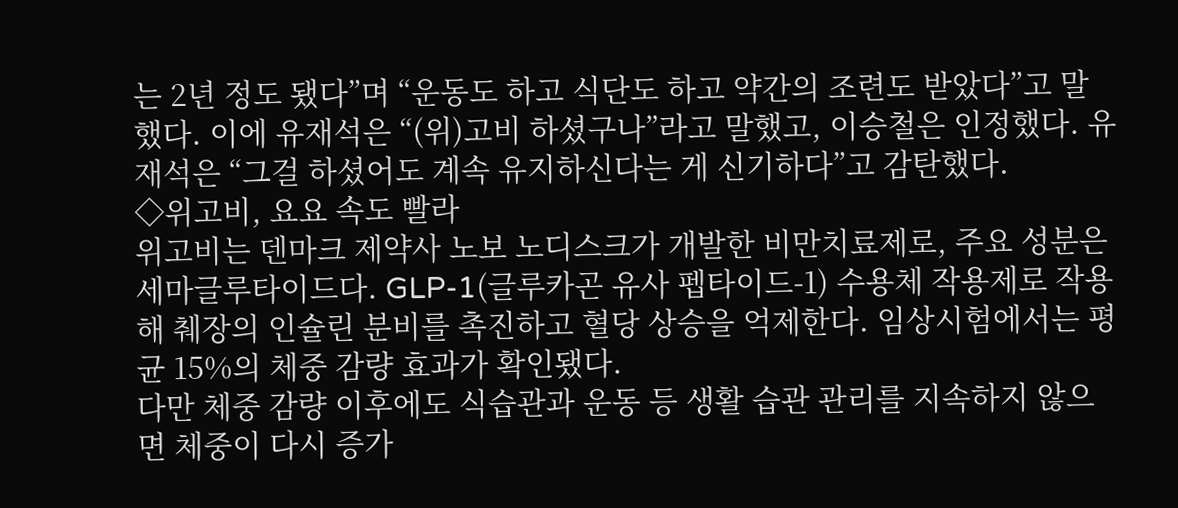는 2년 정도 됐다”며 “운동도 하고 식단도 하고 약간의 조련도 받았다”고 말했다. 이에 유재석은 “(위)고비 하셨구나”라고 말했고, 이승철은 인정했다. 유재석은 “그걸 하셨어도 계속 유지하신다는 게 신기하다”고 감탄했다.
◇위고비, 요요 속도 빨라
위고비는 덴마크 제약사 노보 노디스크가 개발한 비만치료제로, 주요 성분은 세마글루타이드다. GLP-1(글루카곤 유사 펩타이드-1) 수용체 작용제로 작용해 췌장의 인슐린 분비를 촉진하고 혈당 상승을 억제한다. 임상시험에서는 평균 15%의 체중 감량 효과가 확인됐다.
다만 체중 감량 이후에도 식습관과 운동 등 생활 습관 관리를 지속하지 않으면 체중이 다시 증가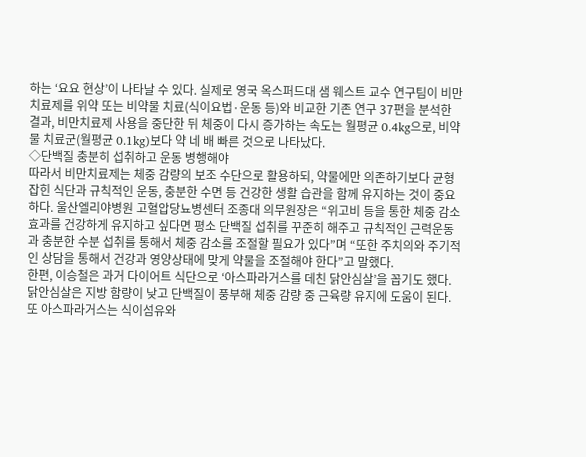하는 ‘요요 현상’이 나타날 수 있다. 실제로 영국 옥스퍼드대 샘 웨스트 교수 연구팀이 비만치료제를 위약 또는 비약물 치료(식이요법·운동 등)와 비교한 기존 연구 37편을 분석한 결과, 비만치료제 사용을 중단한 뒤 체중이 다시 증가하는 속도는 월평균 0.4kg으로, 비약물 치료군(월평균 0.1kg)보다 약 네 배 빠른 것으로 나타났다.
◇단백질 충분히 섭취하고 운동 병행해야
따라서 비만치료제는 체중 감량의 보조 수단으로 활용하되, 약물에만 의존하기보다 균형 잡힌 식단과 규칙적인 운동, 충분한 수면 등 건강한 생활 습관을 함께 유지하는 것이 중요하다. 울산엘리야병원 고혈압당뇨병센터 조종대 의무원장은 “위고비 등을 통한 체중 감소 효과를 건강하게 유지하고 싶다면 평소 단백질 섭취를 꾸준히 해주고 규칙적인 근력운동과 충분한 수분 섭취를 통해서 체중 감소를 조절할 필요가 있다”며 “또한 주치의와 주기적인 상담을 통해서 건강과 영양상태에 맞게 약물을 조절해야 한다”고 말했다.
한편, 이승철은 과거 다이어트 식단으로 ‘아스파라거스를 데친 닭안심살’을 꼽기도 했다. 닭안심살은 지방 함량이 낮고 단백질이 풍부해 체중 감량 중 근육량 유지에 도움이 된다. 또 아스파라거스는 식이섬유와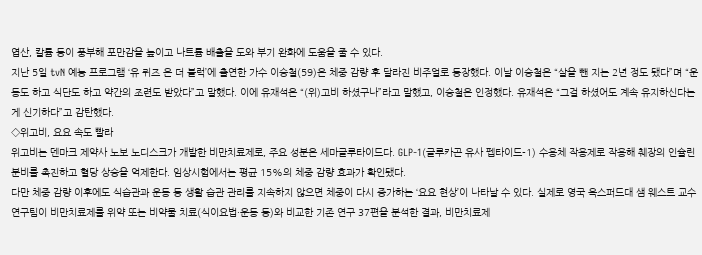엽산, 칼륨 등이 풍부해 포만감을 높이고 나트륨 배출을 도와 부기 완화에 도움을 줄 수 있다.
지난 5일 tvN 예능 프로그램 ‘유 퀴즈 온 더 블럭’에 출연한 가수 이승철(59)은 체중 감량 후 달라진 비주얼로 등장했다. 이날 이승철은 “살을 뺀 지는 2년 정도 됐다”며 “운동도 하고 식단도 하고 약간의 조련도 받았다”고 말했다. 이에 유재석은 “(위)고비 하셨구나”라고 말했고, 이승철은 인정했다. 유재석은 “그걸 하셨어도 계속 유지하신다는 게 신기하다”고 감탄했다.
◇위고비, 요요 속도 빨라
위고비는 덴마크 제약사 노보 노디스크가 개발한 비만치료제로, 주요 성분은 세마글루타이드다. GLP-1(글루카곤 유사 펩타이드-1) 수용체 작용제로 작용해 췌장의 인슐린 분비를 촉진하고 혈당 상승을 억제한다. 임상시험에서는 평균 15%의 체중 감량 효과가 확인됐다.
다만 체중 감량 이후에도 식습관과 운동 등 생활 습관 관리를 지속하지 않으면 체중이 다시 증가하는 ‘요요 현상’이 나타날 수 있다. 실제로 영국 옥스퍼드대 샘 웨스트 교수 연구팀이 비만치료제를 위약 또는 비약물 치료(식이요법·운동 등)와 비교한 기존 연구 37편을 분석한 결과, 비만치료제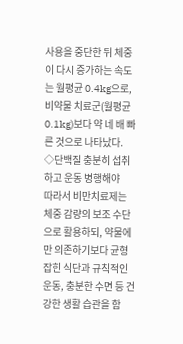사용을 중단한 뒤 체중이 다시 증가하는 속도는 월평균 0.4kg으로, 비약물 치료군(월평균 0.1kg)보다 약 네 배 빠른 것으로 나타났다.
◇단백질 충분히 섭취하고 운동 병행해야
따라서 비만치료제는 체중 감량의 보조 수단으로 활용하되, 약물에만 의존하기보다 균형 잡힌 식단과 규칙적인 운동, 충분한 수면 등 건강한 생활 습관을 함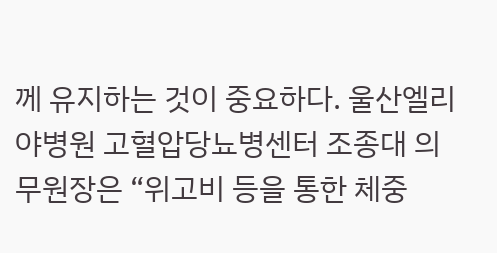께 유지하는 것이 중요하다. 울산엘리야병원 고혈압당뇨병센터 조종대 의무원장은 “위고비 등을 통한 체중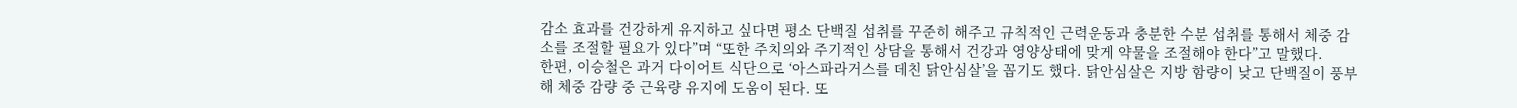감소 효과를 건강하게 유지하고 싶다면 평소 단백질 섭취를 꾸준히 해주고 규칙적인 근력운동과 충분한 수분 섭취를 통해서 체중 감소를 조절할 필요가 있다”며 “또한 주치의와 주기적인 상담을 통해서 건강과 영양상태에 맞게 약물을 조절해야 한다”고 말했다.
한편, 이승철은 과거 다이어트 식단으로 ‘아스파라거스를 데친 닭안심살’을 꼽기도 했다. 닭안심살은 지방 함량이 낮고 단백질이 풍부해 체중 감량 중 근육량 유지에 도움이 된다. 또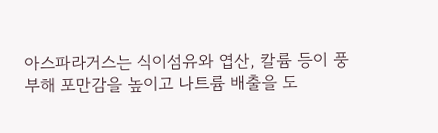아스파라거스는 식이섬유와 엽산, 칼륨 등이 풍부해 포만감을 높이고 나트륨 배출을 도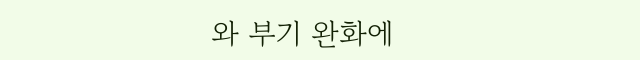와 부기 완화에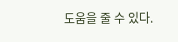도움을 줄 수 있다.